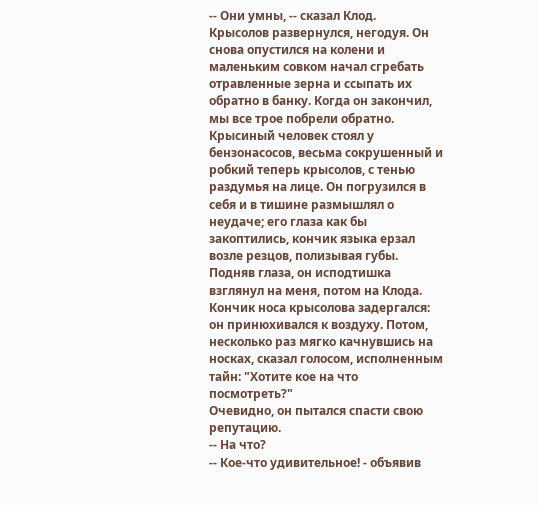-- Они умны, -- сказал Клод.
Крысолов развернулся, негодуя. Он снова опустился на колени и маленьким совком начал сгребать отравленные зерна и ссыпать их обратно в банку. Когда он закончил, мы все трое побрели обратно.
Крысиный человек стоял у бензонасосов, весьма сокрушенный и робкий теперь крысолов, с тенью раздумья на лице. Он погрузился в себя и в тишине размышлял о неудаче; его глаза как бы закоптились, кончик языка ерзал возле резцов, полизывая губы. Подняв глаза, он исподтишка взглянул на меня, потом на Клода. Кончик носа крысолова задергался: он принюхивался к воздуху. Потом, несколько раз мягко качнувшись на носках, сказал голосом, исполненным тайн: "Хотите кое на что посмотреть?"
Очевидно, он пытался спасти свою репутацию.
-- На что?
-- Кое-что удивительное! - объявив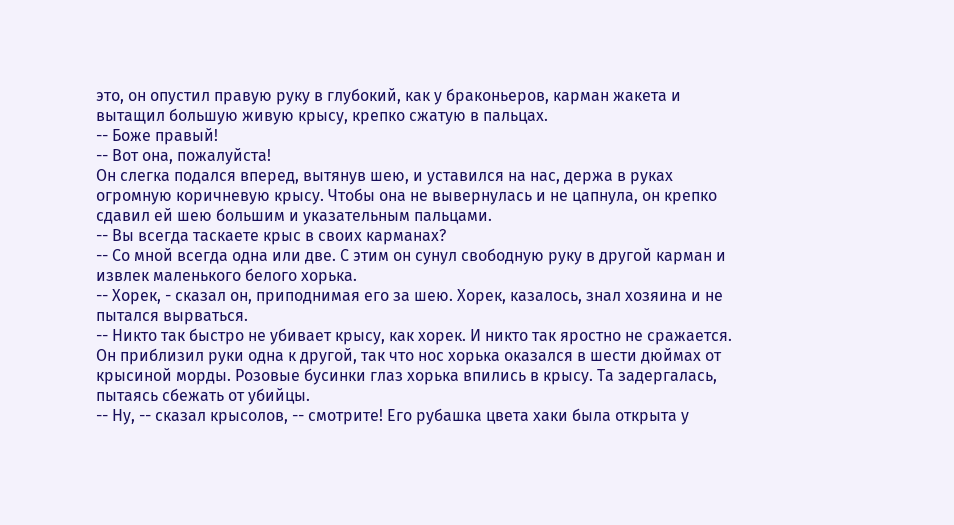это, он опустил правую руку в глубокий, как у браконьеров, карман жакета и вытащил большую живую крысу, крепко сжатую в пальцах.
-- Боже правый!
-- Вот она, пожалуйста!
Он слегка подался вперед, вытянув шею, и уставился на нас, держа в руках огромную коричневую крысу. Чтобы она не вывернулась и не цапнула, он крепко сдавил ей шею большим и указательным пальцами.
-- Вы всегда таскаете крыс в своих карманах?
-- Со мной всегда одна или две. С этим он сунул свободную руку в другой карман и извлек маленького белого хорька.
-- Хорек, - сказал он, приподнимая его за шею. Хорек, казалось, знал хозяина и не пытался вырваться.
-- Никто так быстро не убивает крысу, как хорек. И никто так яростно не сражается.
Он приблизил руки одна к другой, так что нос хорька оказался в шести дюймах от крысиной морды. Розовые бусинки глаз хорька впились в крысу. Та задергалась, пытаясь сбежать от убийцы.
-- Ну, -- сказал крысолов, -- смотрите! Его рубашка цвета хаки была открыта у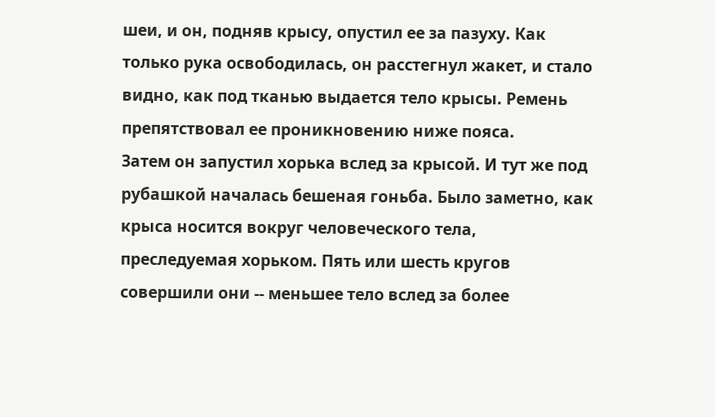шеи, и он, подняв крысу, опустил ее за пазуху. Как только рука освободилась, он расстегнул жакет, и стало видно, как под тканью выдается тело крысы. Ремень препятствовал ее проникновению ниже пояса.
Затем он запустил хорька вслед за крысой. И тут же под рубашкой началась бешеная гоньба. Было заметно, как крыса носится вокруг человеческого тела, преследуемая хорьком. Пять или шесть кругов совершили они -- меньшее тело вслед за более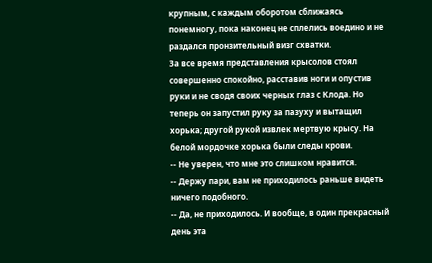крупным, с каждым оборотом сближаясь понемногу, пока наконец не сплелись воедино и не раздался пронзительный визг схватки.
За все время представления крысолов стоял совершенно спокойно, расставив ноги и опустив руки и не сводя своих черных глаз с Клода. Но теперь он запустил руку за пазуху и вытащил хорька; другой рукой извлек мертвую крысу. На белой мордочке хорька были следы крови.
-- Не уверен, что мне это слишком нравится.
-- Держу пари, вам не приходилось раньше видеть ничего подобного.
-- Да, не приходилось. И вообще, в один прекрасный день эта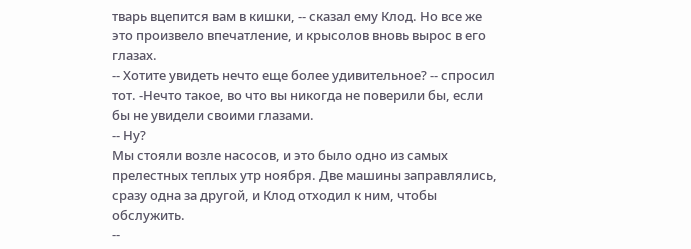тварь вцепится вам в кишки, -- сказал ему Клод. Но все же это произвело впечатление, и крысолов вновь вырос в его глазах.
-- Хотите увидеть нечто еще более удивительное? -- спросил тот. -Нечто такое, во что вы никогда не поверили бы, если бы не увидели своими глазами.
-- Ну?
Мы стояли возле насосов, и это было одно из самых прелестных теплых утр ноября. Две машины заправлялись, сразу одна за другой, и Клод отходил к ним, чтобы обслужить.
--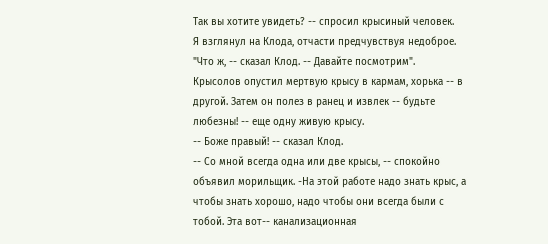Так вы хотите увидеть? -- спросил крысиный человек.
Я взглянул на Клода, отчасти предчувствуя недоброе. "Что ж, -- сказал Клод. -- Давайте посмотрим".
Крысолов опустил мертвую крысу в кармам, хорька -- в другой. Затем он полез в ранец и извлек -- будьте любезны! -- еще одну живую крысу.
-- Боже правый! -- сказал Клод.
-- Со мной всегда одна или две крысы, -- спокойно объявил морильщик. -На этой работе надо знать крыс, а чтобы знать хорошо, надо чтобы они всегда были с тобой. Эта вот-- канализационная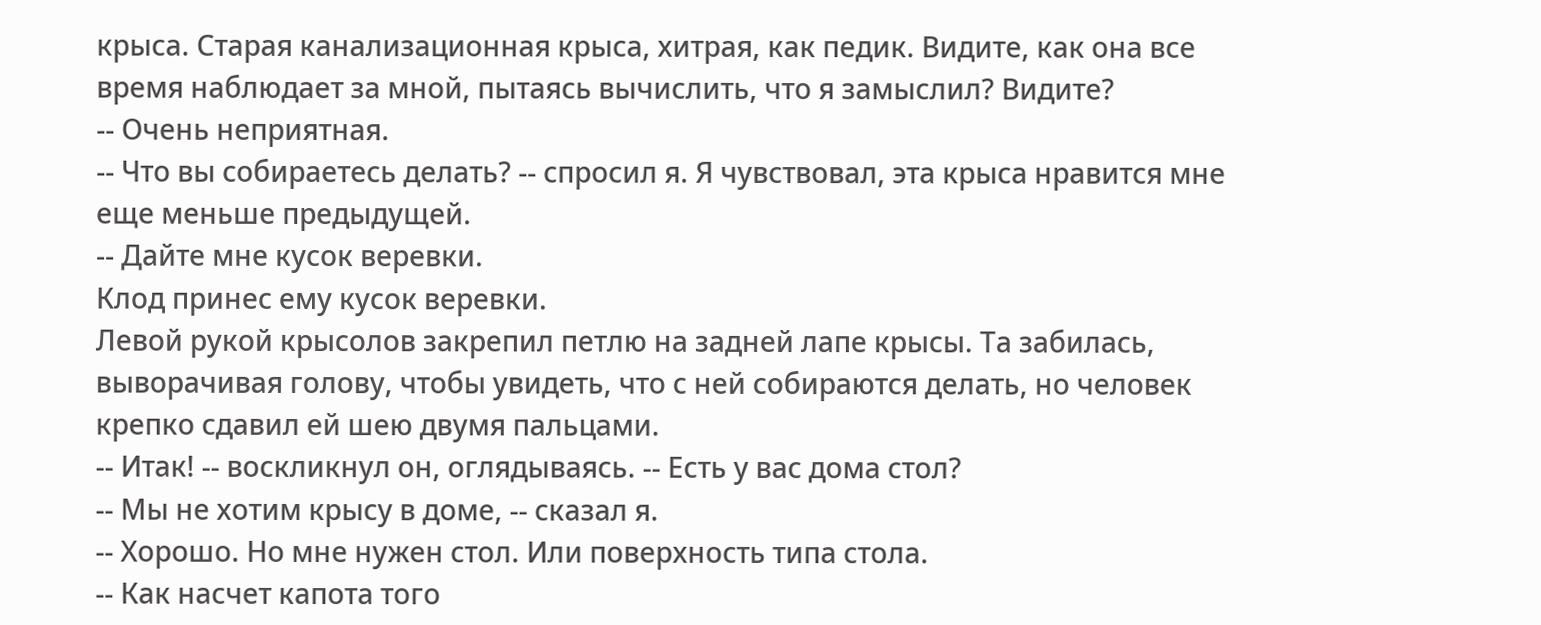крыса. Старая канализационная крыса, хитрая, как педик. Видите, как она все время наблюдает за мной, пытаясь вычислить, что я замыслил? Видите?
-- Очень неприятная.
-- Что вы собираетесь делать? -- спросил я. Я чувствовал, эта крыса нравится мне еще меньше предыдущей.
-- Дайте мне кусок веревки.
Клод принес ему кусок веревки.
Левой рукой крысолов закрепил петлю на задней лапе крысы. Та забилась, выворачивая голову, чтобы увидеть, что с ней собираются делать, но человек крепко сдавил ей шею двумя пальцами.
-- Итак! -- воскликнул он, оглядываясь. -- Есть у вас дома стол?
-- Мы не хотим крысу в доме, -- сказал я.
-- Хорошо. Но мне нужен стол. Или поверхность типа стола.
-- Как насчет капота того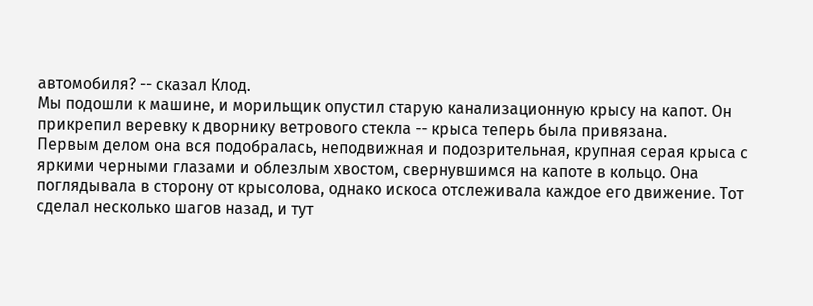автомобиля? -- сказал Клод.
Мы подошли к машине, и морильщик опустил старую канализационную крысу на капот. Он прикрепил веревку к дворнику ветрового стекла -- крыса теперь была привязана.
Первым делом она вся подобралась, неподвижная и подозрительная, крупная серая крыса с яркими черными глазами и облезлым хвостом, свернувшимся на капоте в кольцо. Она поглядывала в сторону от крысолова, однако искоса отслеживала каждое его движение. Тот сделал несколько шагов назад, и тут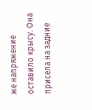же напряжение оставило крысу. Она присела на задние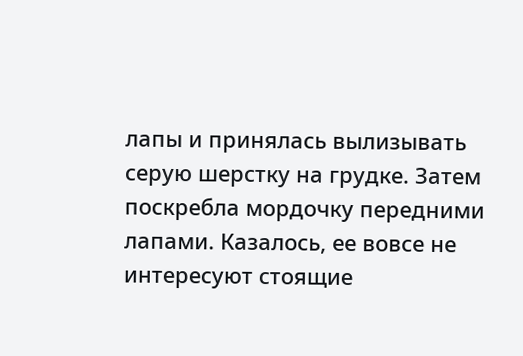лапы и принялась вылизывать серую шерстку на грудке. Затем поскребла мордочку передними лапами. Казалось, ее вовсе не интересуют стоящие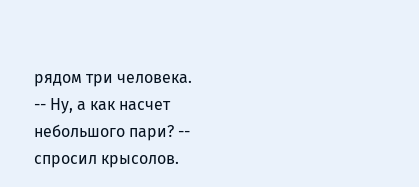рядом три человека.
-- Ну, а как насчет небольшого пари? -- спросил крысолов.